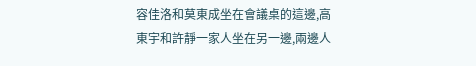容佳洛和莫東成坐在會議桌的這邊,高東宇和許靜一家人坐在另一邊,兩邊人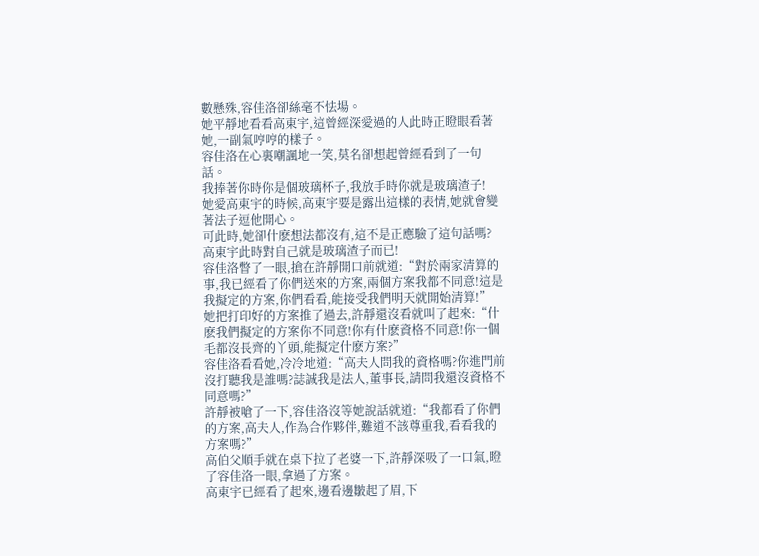數懸殊,容佳洛卻絲毫不怯場。
她平靜地看看高東宇,這曾經深愛過的人此時正瞪眼看著她,一副氣哼哼的樣子。
容佳洛在心裏嘲諷地一笑,莫名卻想起曾經看到了一句話。
我捧著你時你是個玻璃杯子,我放手時你就是玻璃渣子!
她愛高東宇的時候,高東宇要是露出這樣的表情,她就會變著法子逗他開心。
可此時,她卻什麽想法都沒有,這不是正應驗了這句話嗎?
高東宇此時對自己就是玻璃渣子而已!
容佳洛瞥了一眼,搶在許靜開口前就道:“對於兩家清算的事,我已經看了你們送來的方案,兩個方案我都不同意!這是我擬定的方案,你們看看,能接受我們明天就開始清算!”
她把打印好的方案推了過去,許靜還沒看就叫了起來:“什麽我們擬定的方案你不同意!你有什麽資格不同意!你一個毛都沒長齊的丫頭,能擬定什麽方案?”
容佳洛看看她,冷冷地道:“高夫人問我的資格嗎?你進門前沒打聽我是誰嗎?誌誠我是法人,董事長,請問我還沒資格不同意嗎?”
許靜被嗆了一下,容佳洛沒等她說話就道:“我都看了你們的方案,高夫人,作為合作夥伴,難道不該尊重我,看看我的方案嗎?”
高伯父順手就在桌下拉了老婆一下,許靜深吸了一口氣,瞪了容佳洛一眼,拿過了方案。
高東宇已經看了起來,邊看邊皺起了眉,下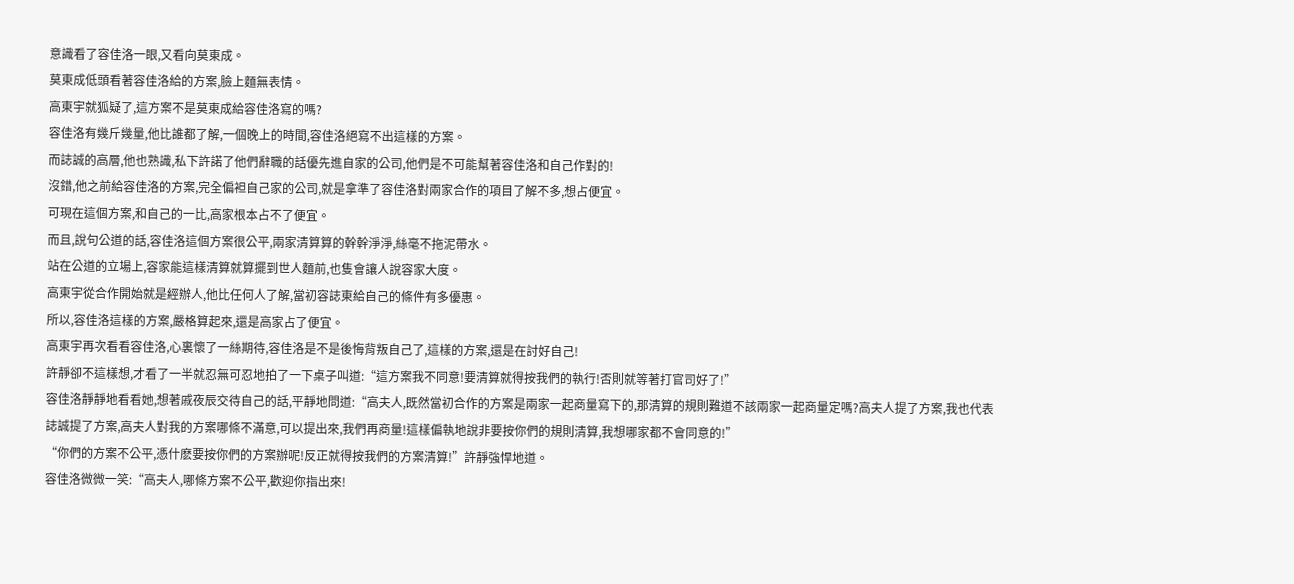意識看了容佳洛一眼,又看向莫東成。
莫東成低頭看著容佳洛給的方案,臉上麵無表情。
高東宇就狐疑了,這方案不是莫東成給容佳洛寫的嗎?
容佳洛有幾斤幾量,他比誰都了解,一個晚上的時間,容佳洛絕寫不出這樣的方案。
而誌誠的高層,他也熟識,私下許諾了他們辭職的話優先進自家的公司,他們是不可能幫著容佳洛和自己作對的!
沒錯,他之前給容佳洛的方案,完全偏袒自己家的公司,就是拿準了容佳洛對兩家合作的項目了解不多,想占便宜。
可現在這個方案,和自己的一比,高家根本占不了便宜。
而且,說句公道的話,容佳洛這個方案很公平,兩家清算算的幹幹淨淨,絲毫不拖泥帶水。
站在公道的立場上,容家能這樣清算就算擺到世人麵前,也隻會讓人說容家大度。
高東宇從合作開始就是經辦人,他比任何人了解,當初容誌東給自己的條件有多優惠。
所以,容佳洛這樣的方案,嚴格算起來,還是高家占了便宜。
高東宇再次看看容佳洛,心裏懷了一絲期待,容佳洛是不是後悔背叛自己了,這樣的方案,還是在討好自己!
許靜卻不這樣想,才看了一半就忍無可忍地拍了一下桌子叫道:“這方案我不同意!要清算就得按我們的執行!否則就等著打官司好了!”
容佳洛靜靜地看看她,想著戚夜辰交待自己的話,平靜地問道:“高夫人,既然當初合作的方案是兩家一起商量寫下的,那清算的規則難道不該兩家一起商量定嗎?高夫人提了方案,我也代表誌誠提了方案,高夫人對我的方案哪條不滿意,可以提出來,我們再商量!這樣偏執地說非要按你們的規則清算,我想哪家都不會同意的!”
“你們的方案不公平,憑什麽要按你們的方案辦呢!反正就得按我們的方案清算!”許靜強悍地道。
容佳洛微微一笑:“高夫人,哪條方案不公平,歡迎你指出來!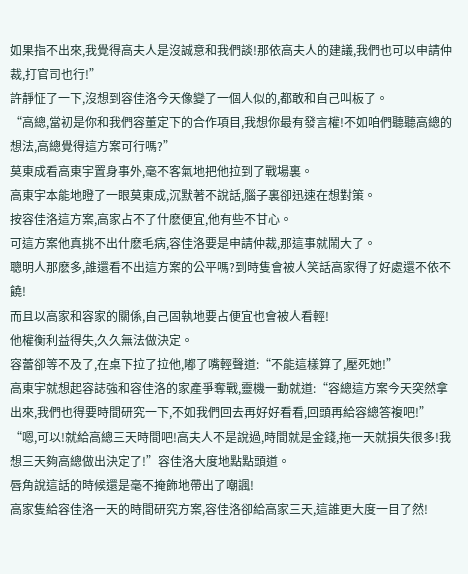如果指不出來,我覺得高夫人是沒誠意和我們談!那依高夫人的建議,我們也可以申請仲裁,打官司也行!”
許靜怔了一下,沒想到容佳洛今天像變了一個人似的,都敢和自己叫板了。
“高總,當初是你和我們容董定下的合作項目,我想你最有發言權!不如咱們聽聽高總的想法,高總覺得這方案可行嗎?”
莫東成看高東宇置身事外,毫不客氣地把他拉到了戰場裏。
高東宇本能地瞪了一眼莫東成,沉默著不說話,腦子裏卻迅速在想對策。
按容佳洛這方案,高家占不了什麽便宜,他有些不甘心。
可這方案他真挑不出什麽毛病,容佳洛要是申請仲裁,那這事就鬧大了。
聰明人那麽多,誰還看不出這方案的公平嗎?到時隻會被人笑話高家得了好處還不依不饒!
而且以高家和容家的關係,自己固執地要占便宜也會被人看輕!
他權衡利益得失,久久無法做決定。
容蕾卻等不及了,在桌下拉了拉他,嘟了嘴輕聲道:“不能這樣算了,壓死她!”
高東宇就想起容誌強和容佳洛的家產爭奪戰,靈機一動就道:“容總這方案今天突然拿出來,我們也得要時間研究一下,不如我們回去再好好看看,回頭再給容總答複吧!”
“嗯,可以!就給高總三天時間吧!高夫人不是說過,時間就是金錢,拖一天就損失很多!我想三天夠高總做出決定了!”容佳洛大度地點點頭道。
唇角說這話的時候還是毫不掩飾地帶出了嘲諷!
高家隻給容佳洛一天的時間研究方案,容佳洛卻給高家三天,這誰更大度一目了然!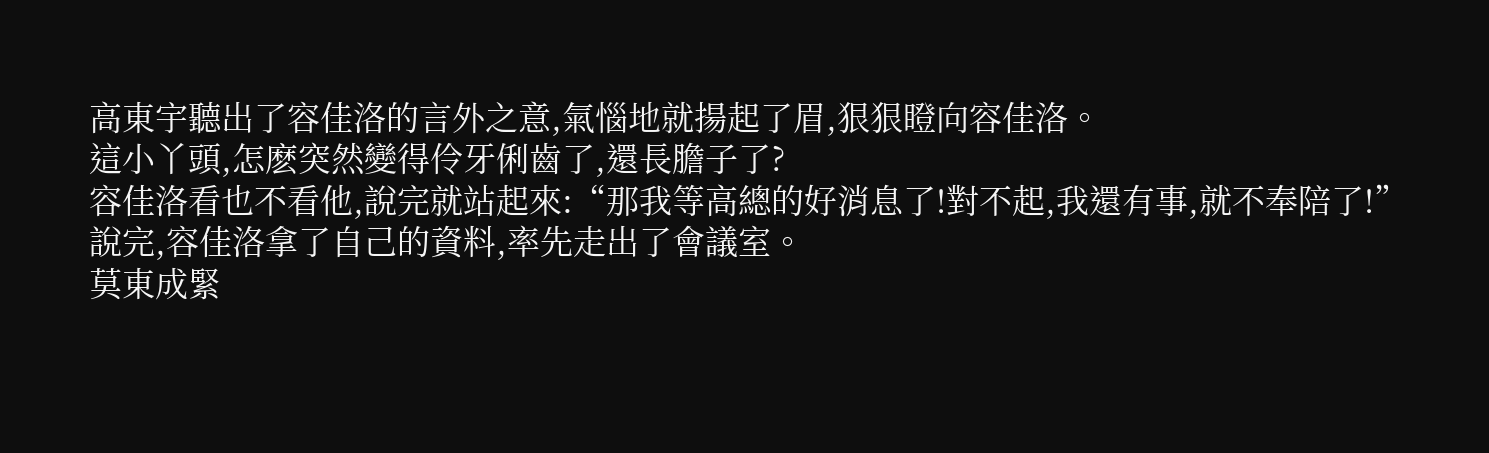高東宇聽出了容佳洛的言外之意,氣惱地就揚起了眉,狠狠瞪向容佳洛。
這小丫頭,怎麽突然變得伶牙俐齒了,還長膽子了?
容佳洛看也不看他,說完就站起來:“那我等高總的好消息了!對不起,我還有事,就不奉陪了!”
說完,容佳洛拿了自己的資料,率先走出了會議室。
莫東成緊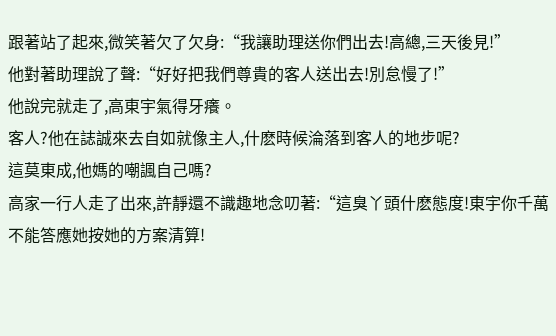跟著站了起來,微笑著欠了欠身:“我讓助理送你們出去!高總,三天後見!”
他對著助理說了聲:“好好把我們尊貴的客人送出去!別怠慢了!”
他說完就走了,高東宇氣得牙癢。
客人?他在誌誠來去自如就像主人,什麽時候淪落到客人的地步呢?
這莫東成,他媽的嘲諷自己嗎?
高家一行人走了出來,許靜還不識趣地念叨著:“這臭丫頭什麽態度!東宇你千萬不能答應她按她的方案清算!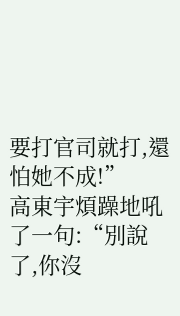要打官司就打,還怕她不成!”
高東宇煩躁地吼了一句:“別說了,你沒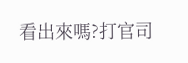看出來嗎?打官司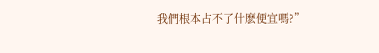我們根本占不了什麽便宜嗎?”